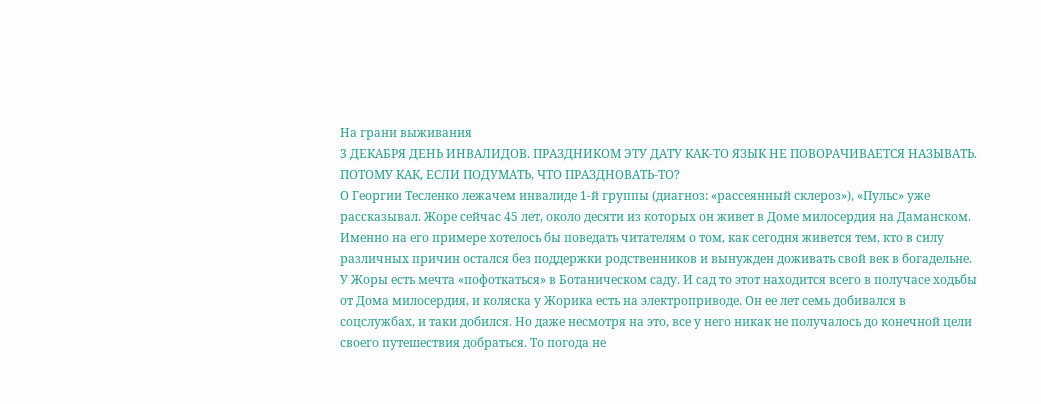На грани выживания
3 ДЕКАБРЯ ДЕНЬ ИНВАЛИДОВ. ПРАЗДНИКОМ ЭТУ ДАТУ КАК-ТО ЯЗЫК НЕ ПОВОРАЧИВАЕТСЯ НАЗЫВАТЬ. ПОТОМУ КАК, ЕСЛИ ПОДУМАТЬ, ЧТО ПРАЗДНОВАТЬ-ТО?
О Георгии Тесленко лежачем инвалиде 1-й группы (диагноз: «рассеянный склероз»), «Пульс» уже рассказывал. Жоре сейчас 45 лет, около десяти из которых он живет в Доме милосердия на Даманском.
Именно на его примере хотелось бы поведать читателям о том, как сегодня живется тем, кто в силу различных причин остался без поддержки родственников и вынужден доживать свой век в богадельне.
У Жоры есть мечта «пофоткаться» в Ботаническом саду. И сад то этот находится всего в получасе ходьбы от Дома милосердия, и коляска у Жорика есть на электроприводе. Он ее лет семь добивался в соцслужбах, и таки добился. Но даже несмотря на это, все у него никак не получалось до конечной цели своего путешествия добраться. То погода не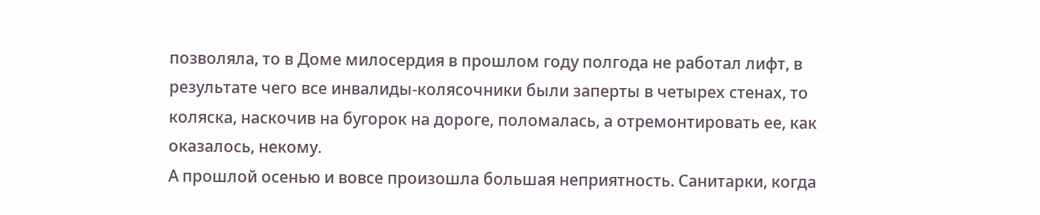позволяла, то в Доме милосердия в прошлом году полгода не работал лифт, в результате чего все инвалиды-колясочники были заперты в четырех стенах, то коляска, наскочив на бугорок на дороге, поломалась, а отремонтировать ее, как оказалось, некому.
А прошлой осенью и вовсе произошла большая неприятность. Санитарки, когда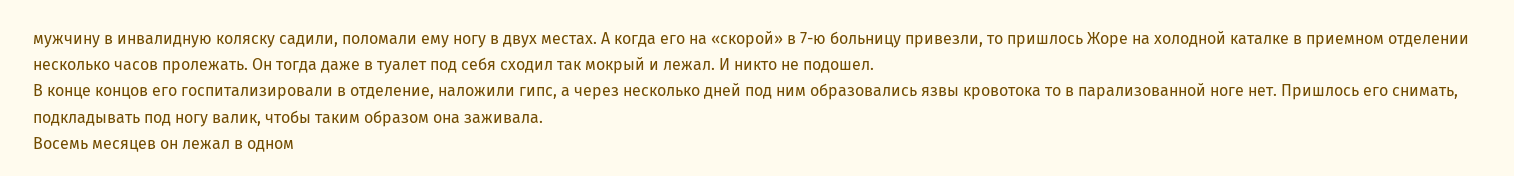мужчину в инвалидную коляску садили, поломали ему ногу в двух местах. А когда его на «скорой» в 7-ю больницу привезли, то пришлось Жоре на холодной каталке в приемном отделении несколько часов пролежать. Он тогда даже в туалет под себя сходил так мокрый и лежал. И никто не подошел.
В конце концов его госпитализировали в отделение, наложили гипс, а через несколько дней под ним образовались язвы кровотока то в парализованной ноге нет. Пришлось его снимать, подкладывать под ногу валик, чтобы таким образом она заживала.
Восемь месяцев он лежал в одном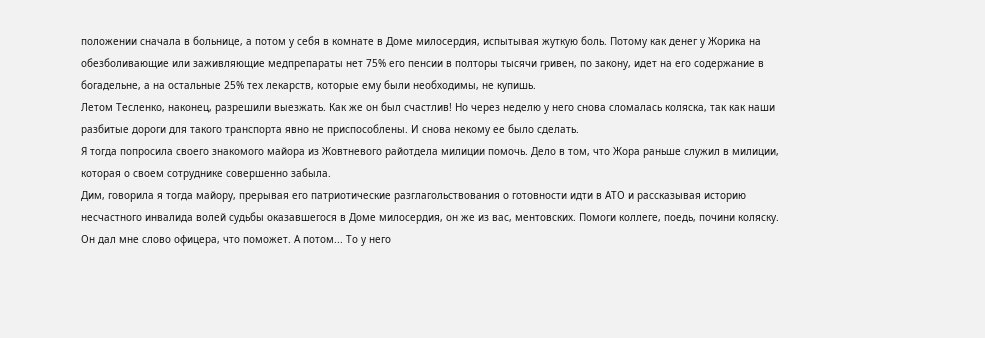положении сначала в больнице, а потом у себя в комнате в Доме милосердия, испытывая жуткую боль. Потому как денег у Жорика на обезболивающие или заживляющие медпрепараты нет 75% его пенсии в полторы тысячи гривен, по закону, идет на его содержание в богадельне, а на остальные 25% тех лекарств, которые ему были необходимы, не купишь.
Летом Тесленко, наконец, разрешили выезжать. Как же он был счастлив! Но через неделю у него снова сломалась коляска, так как наши разбитые дороги для такого транспорта явно не приспособлены. И снова некому ее было сделать.
Я тогда попросила своего знакомого майора из Жовтневого райотдела милиции помочь. Дело в том, что Жора раньше служил в милиции, которая о своем сотруднике совершенно забыла.
Дим, говорила я тогда майору, прерывая его патриотические разглагольствования о готовности идти в АТО и рассказывая историю несчастного инвалида волей судьбы оказавшегося в Доме милосердия, он же из вас, ментовских. Помоги коллеге, поедь, почини коляску.
Он дал мне слово офицера, что поможет. А потом... То у него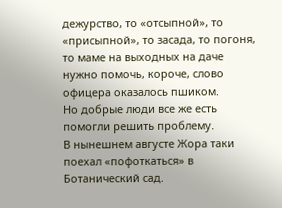дежурство, то «отсыпной», то «присыпной», то засада, то погоня, то маме на выходных на даче нужно помочь, короче, слово офицера оказалось пшиком.
Но добрые люди все же есть помогли решить проблему.
В нынешнем августе Жора таки поехал «пофоткаться» в Ботанический сад.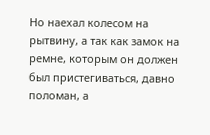Но наехал колесом на рытвину, а так как замок на ремне, которым он должен был пристегиваться, давно поломан, а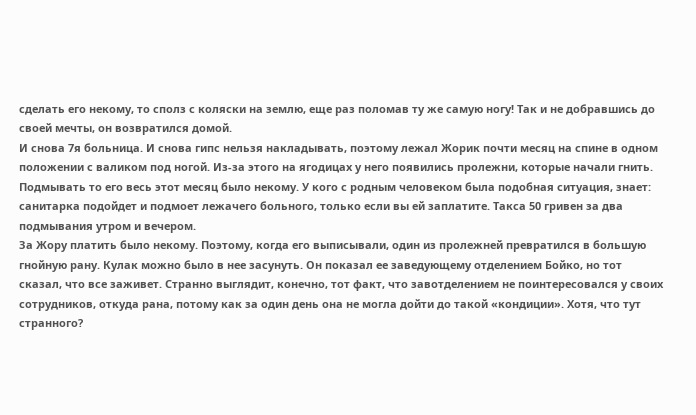сделать его некому, то сполз с коляски на землю, еще раз поломав ту же самую ногу! Так и не добравшись до своей мечты, он возвратился домой.
И снова 7я больница. И снова гипс нельзя накладывать, поэтому лежал Жорик почти месяц на спине в одном положении с валиком под ногой. Из-за этого на ягодицах у него появились пролежни, которые начали гнить. Подмывать то его весь этот месяц было некому. У кого с родным человеком была подобная ситуация, знает: санитарка подойдет и подмоет лежачего больного, только если вы ей заплатите. Такса 50 гривен за два подмывания утром и вечером.
За Жору платить было некому. Поэтому, когда его выписывали, один из пролежней превратился в большую гнойную рану. Кулак можно было в нее засунуть. Он показал ее заведующему отделением Бойко, но тот сказал, что все заживет. Странно выглядит, конечно, тот факт, что завотделением не поинтересовался у своих сотрудников, откуда рана, потому как за один день она не могла дойти до такой «кондиции». Хотя, что тут странного?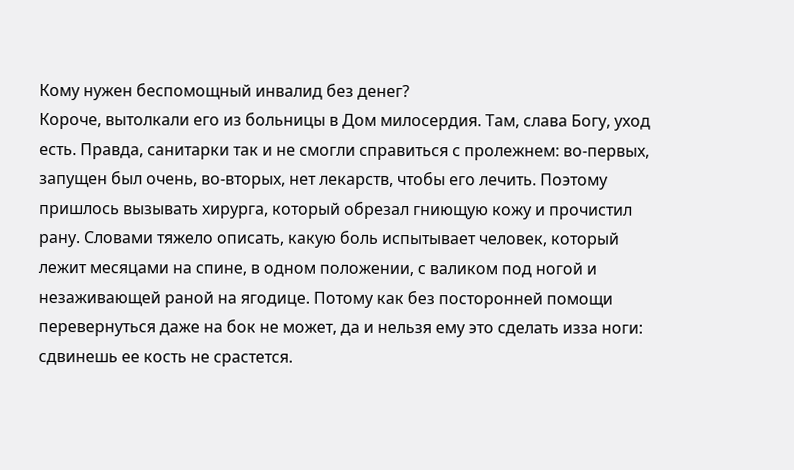Кому нужен беспомощный инвалид без денег?
Короче, вытолкали его из больницы в Дом милосердия. Там, слава Богу, уход есть. Правда, санитарки так и не смогли справиться с пролежнем: во-первых, запущен был очень, во-вторых, нет лекарств, чтобы его лечить. Поэтому пришлось вызывать хирурга, который обрезал гниющую кожу и прочистил рану. Словами тяжело описать, какую боль испытывает человек, который лежит месяцами на спине, в одном положении, с валиком под ногой и незаживающей раной на ягодице. Потому как без посторонней помощи перевернуться даже на бок не может, да и нельзя ему это сделать изза ноги: сдвинешь ее кость не срастется.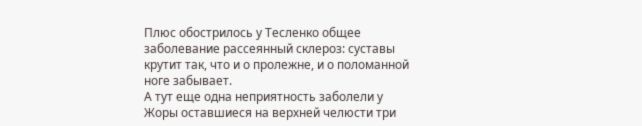Плюс обострилось у Тесленко общее заболевание рассеянный склероз: суставы крутит так, что и о пролежне, и о поломанной ноге забывает.
А тут еще одна неприятность заболели у Жоры оставшиеся на верхней челюсти три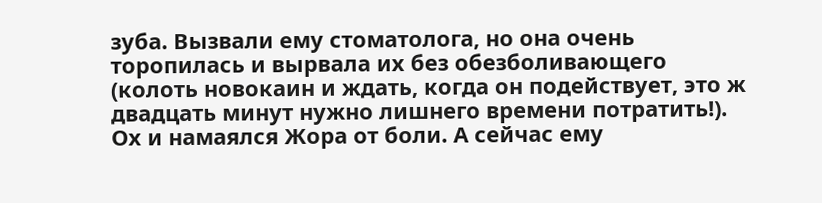зуба. Вызвали ему стоматолога, но она очень торопилась и вырвала их без обезболивающего (колоть новокаин и ждать, когда он подействует, это ж двадцать минут нужно лишнего времени потратить!). Ох и намаялся Жора от боли. А сейчас ему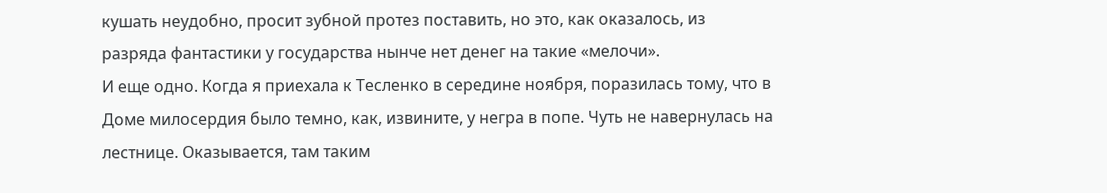кушать неудобно, просит зубной протез поставить, но это, как оказалось, из разряда фантастики у государства нынче нет денег на такие «мелочи».
И еще одно. Когда я приехала к Тесленко в середине ноября, поразилась тому, что в Доме милосердия было темно, как, извините, у негра в попе. Чуть не навернулась на лестнице. Оказывается, там таким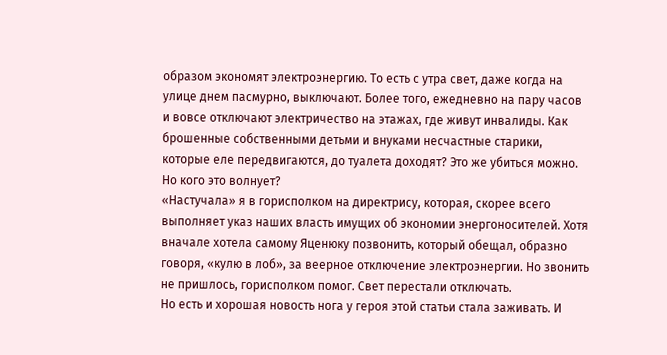образом экономят электроэнергию. То есть с утра свет, даже когда на улице днем пасмурно, выключают. Более того, ежедневно на пару часов и вовсе отключают электричество на этажах, где живут инвалиды. Как брошенные собственными детьми и внуками несчастные старики, которые еле передвигаются, до туалета доходят? Это же убиться можно. Но кого это волнует?
«Настучала» я в горисполком на директрису, которая, скорее всего выполняет указ наших власть имущих об экономии энергоносителей. Хотя вначале хотела самому Яценюку позвонить, который обещал, образно говоря, «кулю в лоб», за веерное отключение электроэнергии. Но звонить не пришлось, горисполком помог. Свет перестали отключать.
Но есть и хорошая новость нога у героя этой статьи стала заживать. И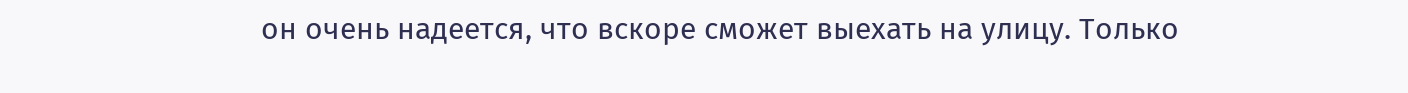он очень надеется, что вскоре сможет выехать на улицу. Только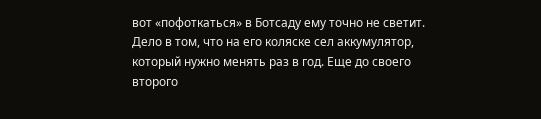вот «пофоткаться» в Ботсаду ему точно не светит. Дело в том, что на его коляске сел аккумулятор, который нужно менять раз в год. Еще до своего второго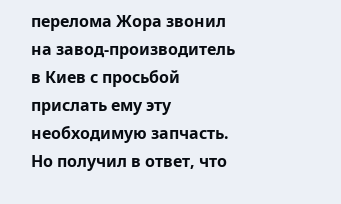перелома Жора звонил на завод-производитель в Киев с просьбой прислать ему эту необходимую запчасть. Но получил в ответ, что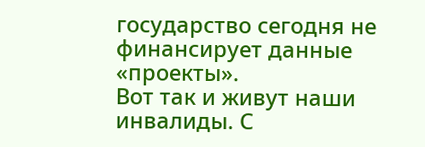государство сегодня не финансирует данные «проекты».
Вот так и живут наши инвалиды. С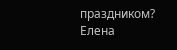праздником?
Елена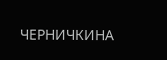ЧЕРНИЧКИНА